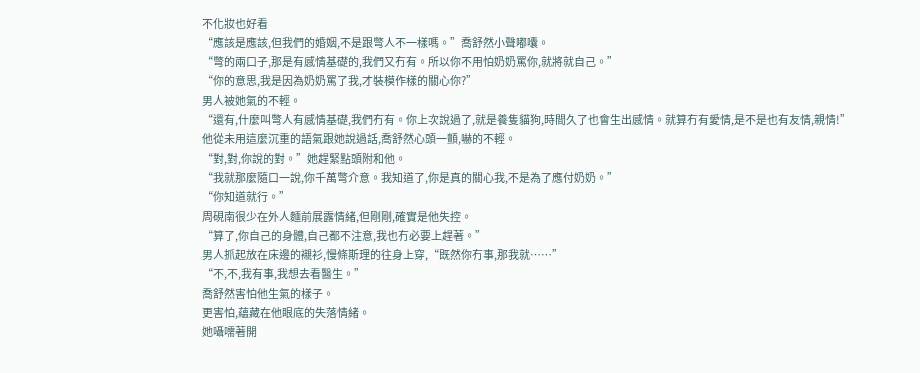不化妝也好看
“應該是應該,但我們的婚姻,不是跟彆人不一樣嗎。”喬舒然小聲嘟囔。
“彆的兩口子,那是有感情基礎的,我們又冇有。所以你不用怕奶奶罵你,就將就自己。”
“你的意思,我是因為奶奶罵了我,才裝模作樣的關心你?”
男人被她氣的不輕。
“還有,什麼叫彆人有感情基礎,我們冇有。你上次說過了,就是養隻貓狗,時間久了也會生出感情。就算冇有愛情,是不是也有友情,親情!”
他從未用這麼沉重的語氣跟她說過話,喬舒然心頭一顫,嚇的不輕。
“對,對,你說的對。”她趕緊點頭附和他。
“我就那麼隨口一說,你千萬彆介意。我知道了,你是真的關心我,不是為了應付奶奶。”
“你知道就行。”
周硯南很少在外人麵前展露情緒,但剛剛,確實是他失控。
“算了,你自己的身體,自己都不注意,我也冇必要上趕著。”
男人抓起放在床邊的襯衫,慢條斯理的往身上穿,“既然你冇事,那我就……”
“不,不,我有事,我想去看醫生。”
喬舒然害怕他生氣的樣子。
更害怕,蘊藏在他眼底的失落情緒。
她囁嚅著開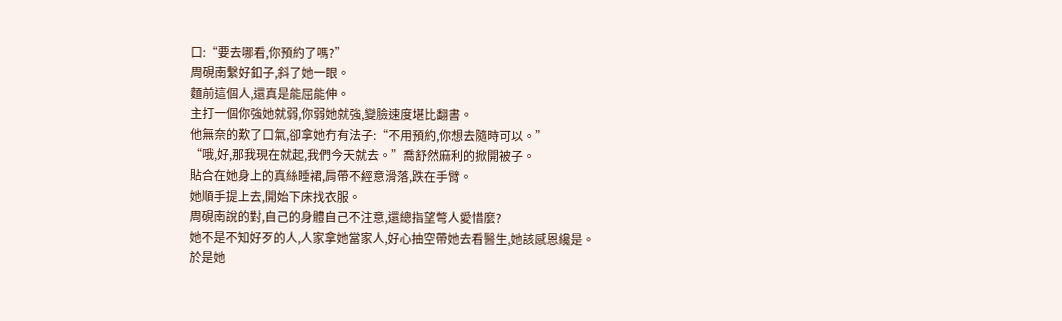口:“要去哪看,你預約了嗎?”
周硯南繫好釦子,斜了她一眼。
麵前這個人,還真是能屈能伸。
主打一個你強她就弱,你弱她就強,變臉速度堪比翻書。
他無奈的歎了口氣,卻拿她冇有法子:“不用預約,你想去隨時可以。”
“哦,好,那我現在就起,我們今天就去。”喬舒然麻利的掀開被子。
貼合在她身上的真絲睡裙,肩帶不經意滑落,跌在手臂。
她順手提上去,開始下床找衣服。
周硯南說的對,自己的身體自己不注意,還總指望彆人愛惜麼?
她不是不知好歹的人,人家拿她當家人,好心抽空帶她去看醫生,她該感恩纔是。
於是她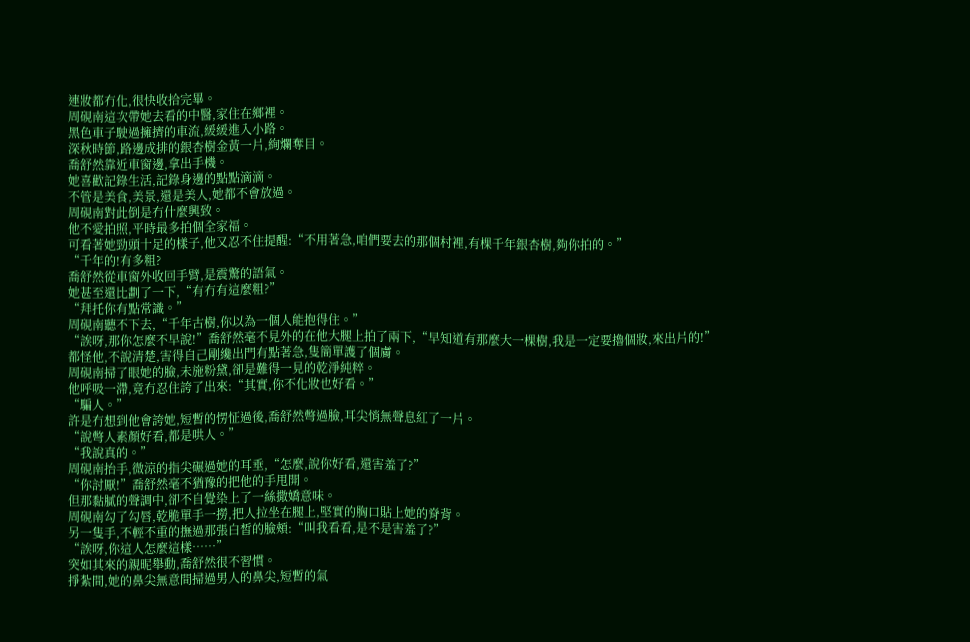連妝都冇化,很快收拾完畢。
周硯南這次帶她去看的中醫,家住在鄉裡。
黑色車子駛過擁擠的車流,緩緩進入小路。
深秋時節,路邊成排的銀杏樹金黃一片,絢爛奪目。
喬舒然靠近車窗邊,拿出手機。
她喜歡記錄生活,記錄身邊的點點滴滴。
不管是美食,美景,還是美人,她都不會放過。
周硯南對此倒是冇什麼興致。
他不愛拍照,平時最多拍個全家福。
可看著她勁頭十足的樣子,他又忍不住提醒:“不用著急,咱們要去的那個村裡,有棵千年銀杏樹,夠你拍的。”
“千年的!有多粗?
喬舒然從車窗外收回手臂,是震驚的語氣。
她甚至還比劃了一下,“有冇有這麼粗?”
“拜托你有點常識。”
周硯南聽不下去,“千年古樹,你以為一個人能抱得住。”
“誒呀,那你怎麼不早說!”喬舒然毫不見外的在他大腿上拍了兩下,“早知道有那麼大一棵樹,我是一定要擼個妝,來出片的!”
都怪他,不說清楚,害得自己剛纔出門有點著急,隻簡單護了個膚。
周硯南掃了眼她的臉,未施粉黛,卻是難得一見的乾淨純粹。
他呼吸一滯,竟冇忍住誇了出來:“其實,你不化妝也好看。”
“騙人。”
許是冇想到他會誇她,短暫的愣怔過後,喬舒然彆過臉,耳尖悄無聲息紅了一片。
“說彆人素顏好看,都是哄人。”
“我說真的。”
周硯南抬手,微涼的指尖碾過她的耳垂,“怎麼,說你好看,還害羞了?”
“你討厭!”喬舒然毫不猶豫的把他的手甩開。
但那黏膩的聲調中,卻不自覺染上了一絲撒嬌意味。
周硯南勾了勾唇,乾脆單手一撈,把人拉坐在腿上,堅實的胸口貼上她的脊背。
另一隻手,不輕不重的撫過那張白皙的臉頰:“叫我看看,是不是害羞了?”
“誒呀,你這人怎麼這樣……”
突如其來的親昵舉動,喬舒然很不習慣。
掙紮間,她的鼻尖無意間掃過男人的鼻尖,短暫的氣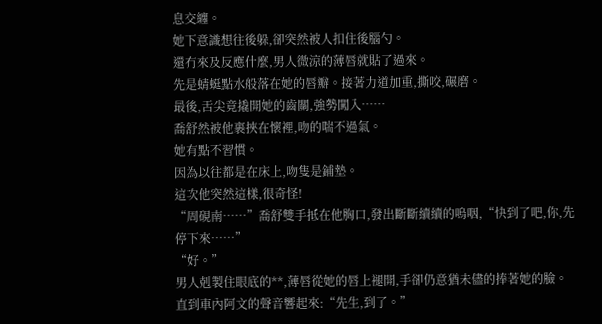息交纏。
她下意識想往後躲,卻突然被人扣住後腦勺。
還冇來及反應什麼,男人微涼的薄唇就貼了過來。
先是蜻蜓點水般落在她的唇瓣。接著力道加重,撕咬,碾磨。
最後,舌尖竟撬開她的齒關,強勢闖入……
喬舒然被他裹挾在懷裡,吻的喘不過氣。
她有點不習慣。
因為以往都是在床上,吻隻是鋪墊。
這次他突然這樣,很奇怪!
“周硯南……”喬舒雙手抵在他胸口,發出斷斷續續的嗚咽,“快到了吧,你,先停下來……”
“好。”
男人剋製住眼底的**,薄唇從她的唇上褪開,手卻仍意猶未儘的捧著她的臉。
直到車內阿文的聲音響起來:“先生,到了。”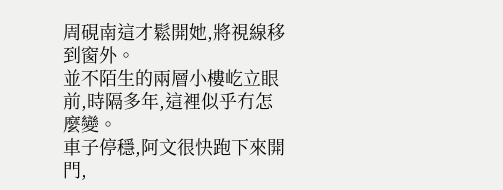周硯南這才鬆開她,將視線移到窗外。
並不陌生的兩層小樓屹立眼前,時隔多年,這裡似乎冇怎麼變。
車子停穩,阿文很快跑下來開門,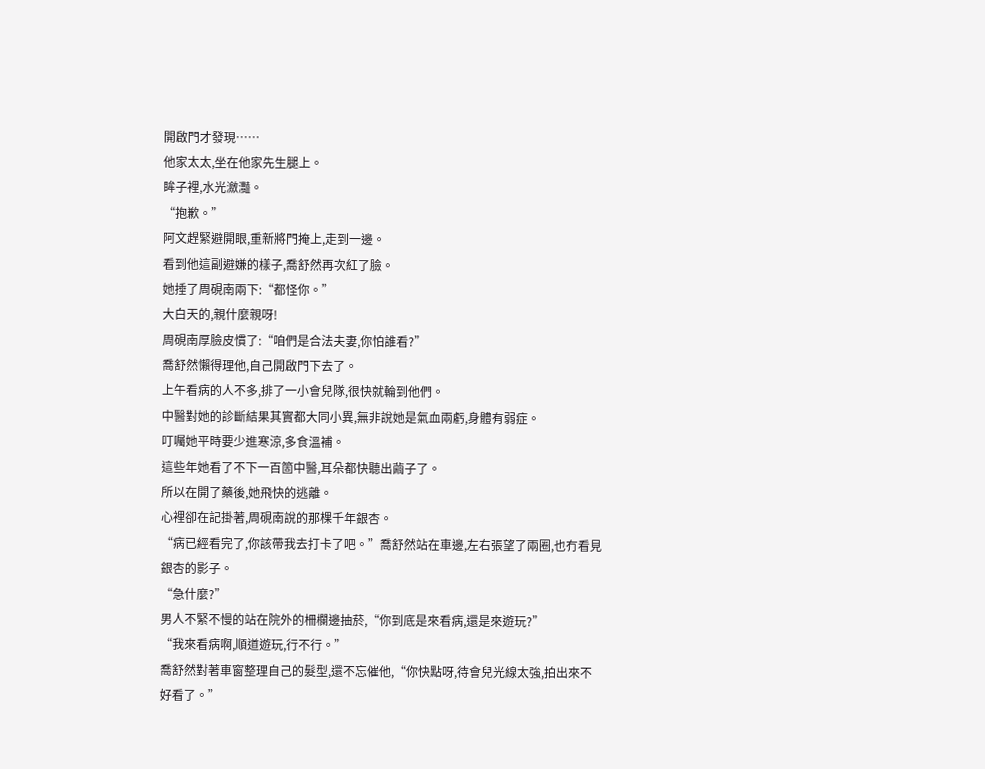開啟門才發現……
他家太太,坐在他家先生腿上。
眸子裡,水光瀲灩。
“抱歉。”
阿文趕緊避開眼,重新將門掩上,走到一邊。
看到他這副避嫌的樣子,喬舒然再次紅了臉。
她捶了周硯南兩下:“都怪你。”
大白天的,親什麼親呀!
周硯南厚臉皮慣了:“咱們是合法夫妻,你怕誰看?”
喬舒然懶得理他,自己開啟門下去了。
上午看病的人不多,排了一小會兒隊,很快就輪到他們。
中醫對她的診斷結果其實都大同小異,無非說她是氣血兩虧,身體有弱症。
叮囑她平時要少進寒涼,多食溫補。
這些年她看了不下一百箇中醫,耳朵都快聽出繭子了。
所以在開了藥後,她飛快的逃離。
心裡卻在記掛著,周硯南說的那棵千年銀杏。
“病已經看完了,你該帶我去打卡了吧。”喬舒然站在車邊,左右張望了兩圈,也冇看見銀杏的影子。
“急什麼?”
男人不緊不慢的站在院外的柵欄邊抽菸,“你到底是來看病,還是來遊玩?”
“我來看病啊,順道遊玩,行不行。”
喬舒然對著車窗整理自己的髮型,還不忘催他,“你快點呀,待會兒光線太強,拍出來不好看了。”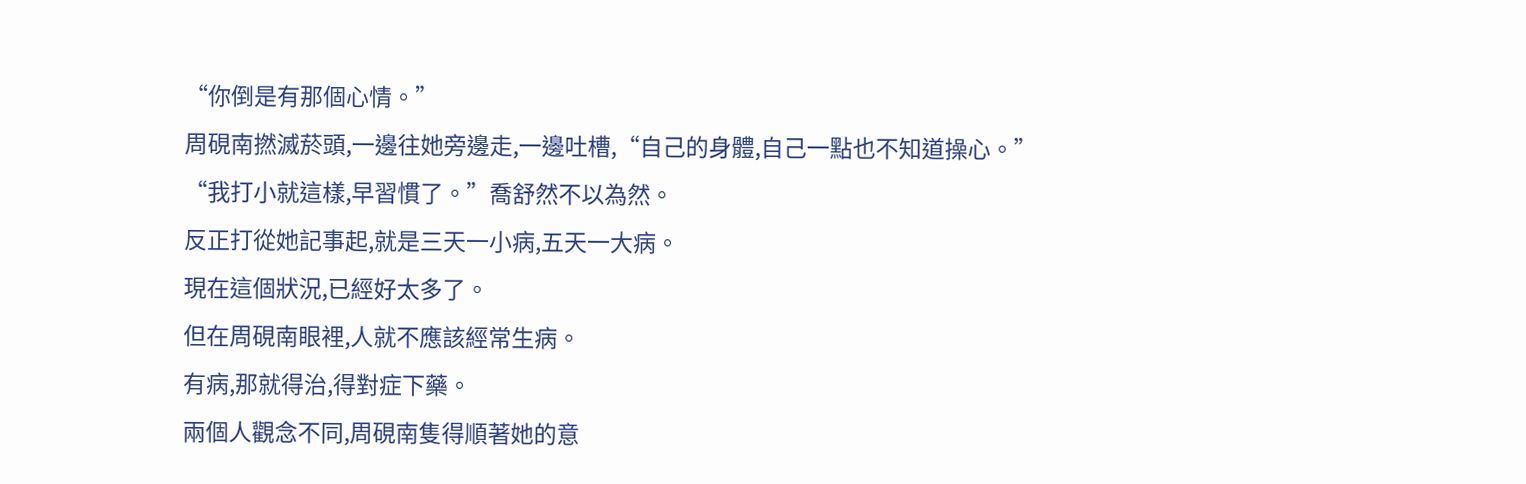“你倒是有那個心情。”
周硯南撚滅菸頭,一邊往她旁邊走,一邊吐槽,“自己的身體,自己一點也不知道操心。”
“我打小就這樣,早習慣了。”喬舒然不以為然。
反正打從她記事起,就是三天一小病,五天一大病。
現在這個狀況,已經好太多了。
但在周硯南眼裡,人就不應該經常生病。
有病,那就得治,得對症下藥。
兩個人觀念不同,周硯南隻得順著她的意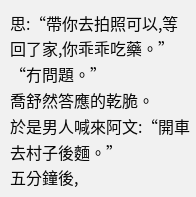思:“帶你去拍照可以,等回了家,你乖乖吃藥。”
“冇問題。”
喬舒然答應的乾脆。
於是男人喊來阿文:“開車去村子後麵。”
五分鐘後,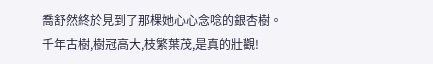喬舒然終於見到了那棵她心心念唸的銀杏樹。
千年古樹,樹冠高大,枝繁葉茂,是真的壯觀!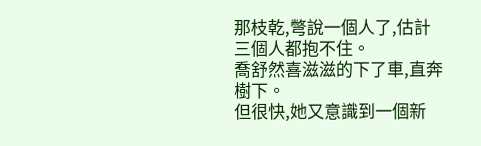那枝乾,彆說一個人了,估計三個人都抱不住。
喬舒然喜滋滋的下了車,直奔樹下。
但很快,她又意識到一個新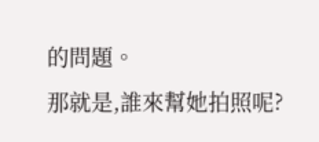的問題。
那就是,誰來幫她拍照呢?